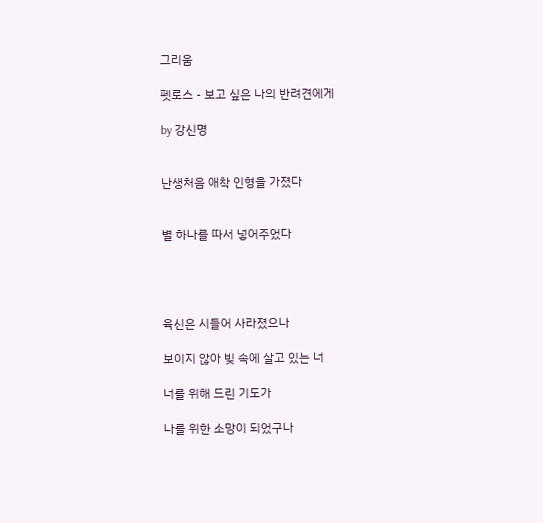그리움

펫로스 - 보고 싶은 나의 반려견에게

by 강신명


난생처음 애착 인형을 가졌다


별 하나를 따서 넣어주었다




육신은 시들어 사라졌으나

보이지 않아 빚 속에 살고 있는 너

너를 위해 드린 기도가

나를 위한 소망이 되었구나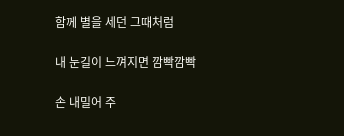함께 별을 세던 그때처럼

내 눈길이 느껴지면 깜빡깜빡

손 내밀어 주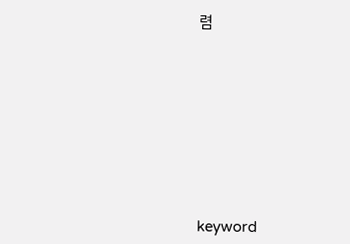렴









keyword